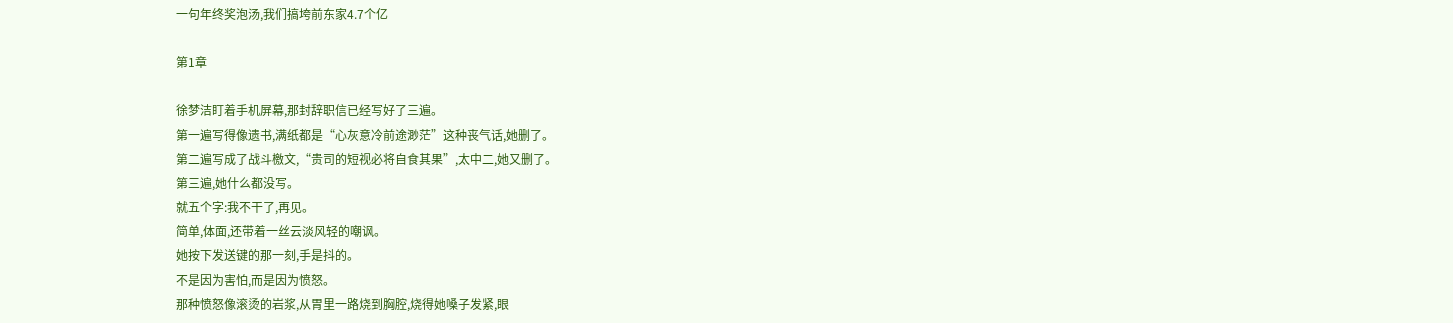一句年终奖泡汤,我们搞垮前东家4.7个亿

第1章

徐梦洁盯着手机屏幕,那封辞职信已经写好了三遍。
第一遍写得像遗书,满纸都是“心灰意冷前途渺茫”这种丧气话,她删了。
第二遍写成了战斗檄文,“贵司的短视必将自食其果”,太中二,她又删了。
第三遍,她什么都没写。
就五个字:我不干了,再见。
简单,体面,还带着一丝云淡风轻的嘲讽。
她按下发送键的那一刻,手是抖的。
不是因为害怕,而是因为愤怒。
那种愤怒像滚烫的岩浆,从胃里一路烧到胸腔,烧得她嗓子发紧,眼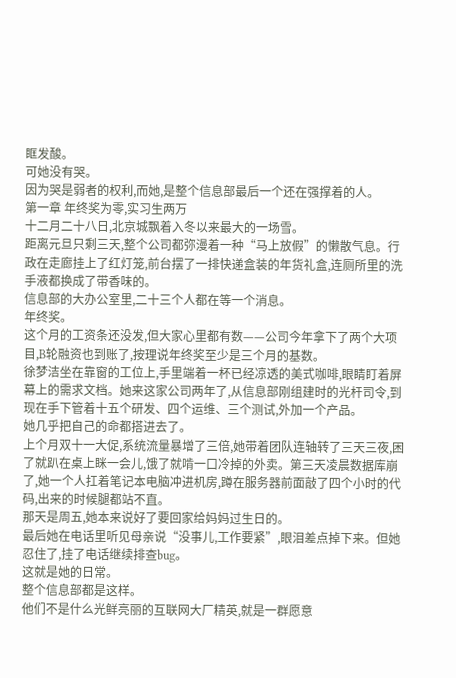眶发酸。
可她没有哭。
因为哭是弱者的权利,而她,是整个信息部最后一个还在强撑着的人。
第一章 年终奖为零,实习生两万
十二月二十八日,北京城飘着入冬以来最大的一场雪。
距离元旦只剩三天,整个公司都弥漫着一种“马上放假”的懒散气息。行政在走廊挂上了红灯笼,前台摆了一排快递盒装的年货礼盒,连厕所里的洗手液都换成了带香味的。
信息部的大办公室里,二十三个人都在等一个消息。
年终奖。
这个月的工资条还没发,但大家心里都有数——公司今年拿下了两个大项目,B轮融资也到账了,按理说年终奖至少是三个月的基数。
徐梦洁坐在靠窗的工位上,手里端着一杯已经凉透的美式咖啡,眼睛盯着屏幕上的需求文档。她来这家公司两年了,从信息部刚组建时的光杆司令,到现在手下管着十五个研发、四个运维、三个测试,外加一个产品。
她几乎把自己的命都搭进去了。
上个月双十一大促,系统流量暴增了三倍,她带着团队连轴转了三天三夜,困了就趴在桌上眯一会儿,饿了就啃一口冷掉的外卖。第三天凌晨数据库崩了,她一个人扛着笔记本电脑冲进机房,蹲在服务器前面敲了四个小时的代码,出来的时候腿都站不直。
那天是周五,她本来说好了要回家给妈妈过生日的。
最后她在电话里听见母亲说“没事儿,工作要紧”,眼泪差点掉下来。但她忍住了,挂了电话继续排查bug。
这就是她的日常。
整个信息部都是这样。
他们不是什么光鲜亮丽的互联网大厂精英,就是一群愿意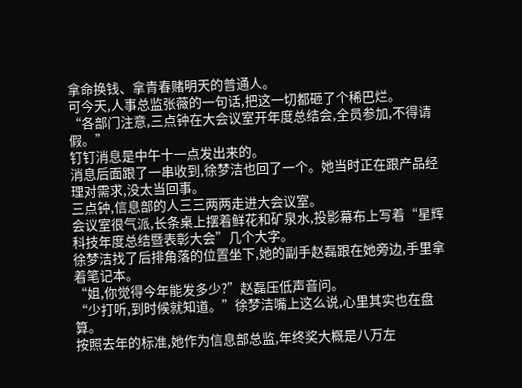拿命换钱、拿青春赌明天的普通人。
可今天,人事总监张薇的一句话,把这一切都砸了个稀巴烂。
“各部门注意,三点钟在大会议室开年度总结会,全员参加,不得请假。”
钉钉消息是中午十一点发出来的。
消息后面跟了一串收到,徐梦洁也回了一个。她当时正在跟产品经理对需求,没太当回事。
三点钟,信息部的人三三两两走进大会议室。
会议室很气派,长条桌上摆着鲜花和矿泉水,投影幕布上写着“星辉科技年度总结暨表彰大会”几个大字。
徐梦洁找了后排角落的位置坐下,她的副手赵磊跟在她旁边,手里拿着笔记本。
“姐,你觉得今年能发多少?”赵磊压低声音问。
“少打听,到时候就知道。”徐梦洁嘴上这么说,心里其实也在盘算。
按照去年的标准,她作为信息部总监,年终奖大概是八万左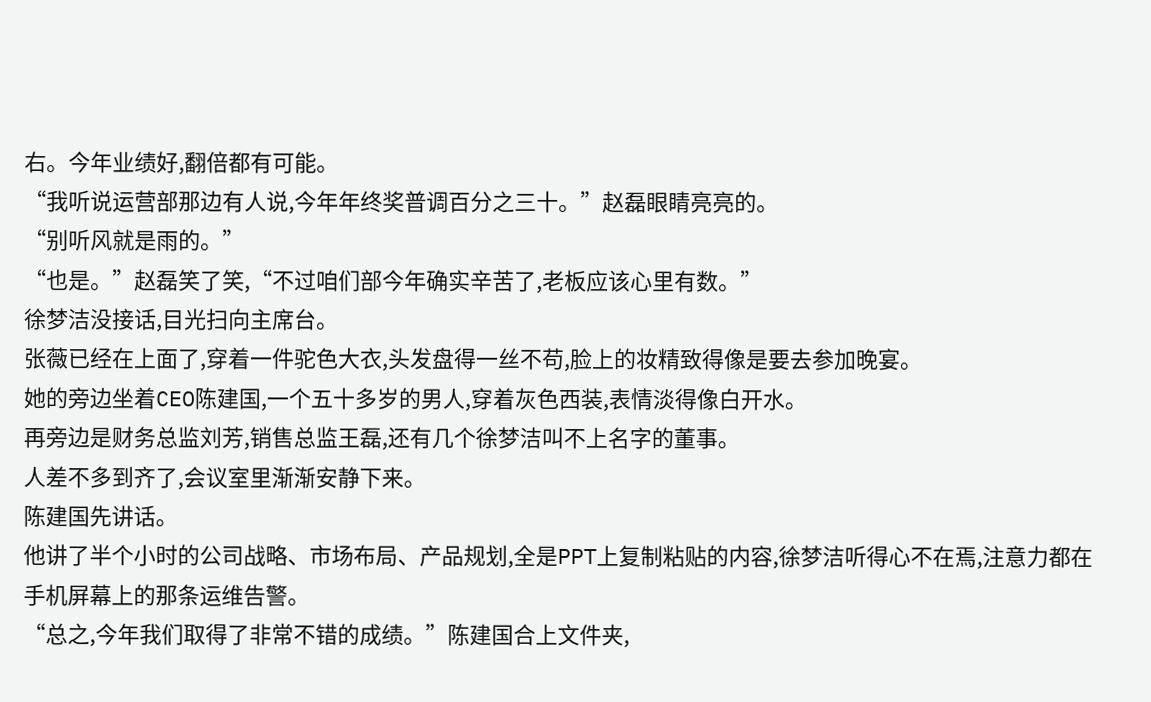右。今年业绩好,翻倍都有可能。
“我听说运营部那边有人说,今年年终奖普调百分之三十。”赵磊眼睛亮亮的。
“别听风就是雨的。”
“也是。”赵磊笑了笑,“不过咱们部今年确实辛苦了,老板应该心里有数。”
徐梦洁没接话,目光扫向主席台。
张薇已经在上面了,穿着一件驼色大衣,头发盘得一丝不苟,脸上的妆精致得像是要去参加晚宴。
她的旁边坐着CEO陈建国,一个五十多岁的男人,穿着灰色西装,表情淡得像白开水。
再旁边是财务总监刘芳,销售总监王磊,还有几个徐梦洁叫不上名字的董事。
人差不多到齐了,会议室里渐渐安静下来。
陈建国先讲话。
他讲了半个小时的公司战略、市场布局、产品规划,全是PPT上复制粘贴的内容,徐梦洁听得心不在焉,注意力都在手机屏幕上的那条运维告警。
“总之,今年我们取得了非常不错的成绩。”陈建国合上文件夹,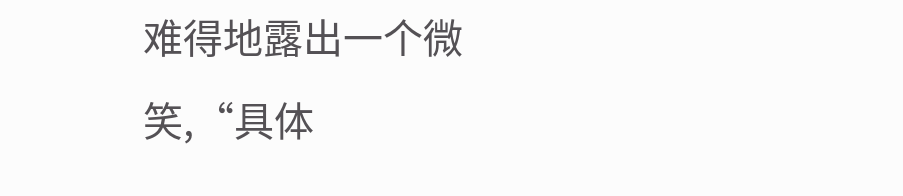难得地露出一个微笑,“具体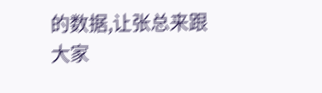的数据,让张总来跟大家